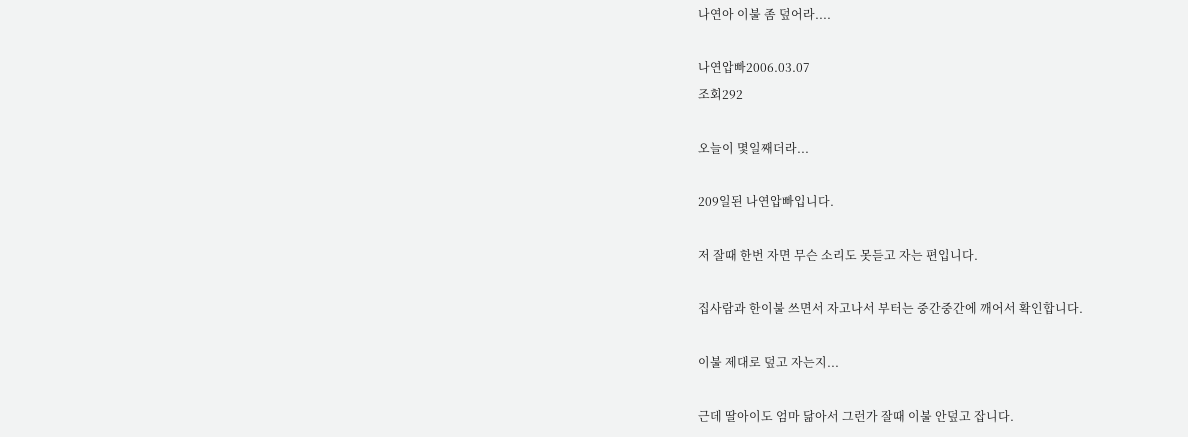나연아 이불 좀 덮어라....

나연압빠2006.03.07
조회292

오늘이 몇일째더라...

209일된 나연압빠입니다.

저 잘때 한번 자면 무슨 소리도 못듣고 자는 편입니다.

집사람과 한이불 쓰면서 자고나서 부터는 중간중간에 깨어서 확인합니다.

이불 제대로 덮고 자는지...

근데 딸아이도 엄마 닮아서 그런가 잘때 이불 안덮고 잡니다.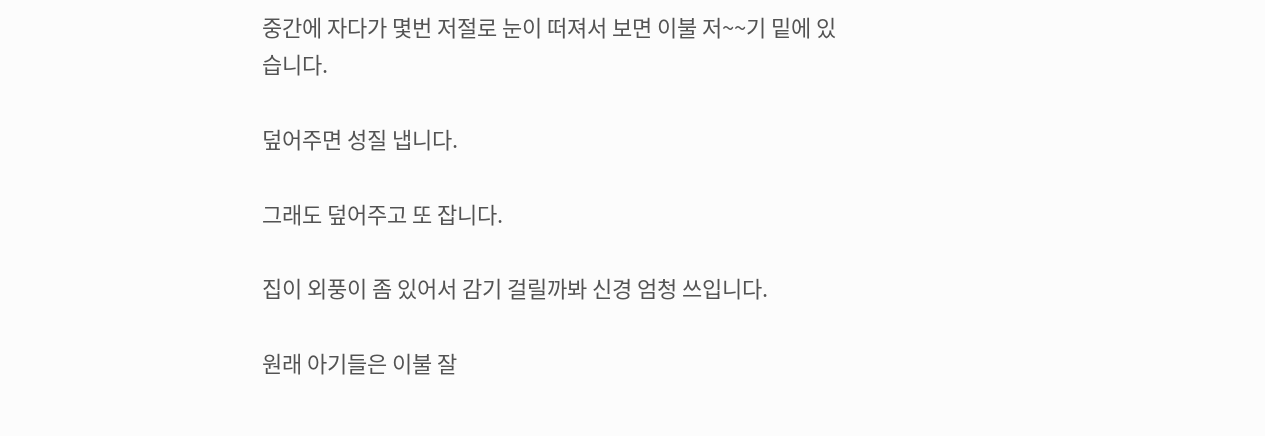중간에 자다가 몇번 저절로 눈이 떠져서 보면 이불 저~~기 밑에 있습니다.

덮어주면 성질 냅니다.

그래도 덮어주고 또 잡니다.

집이 외풍이 좀 있어서 감기 걸릴까봐 신경 엄청 쓰입니다.

원래 아기들은 이불 잘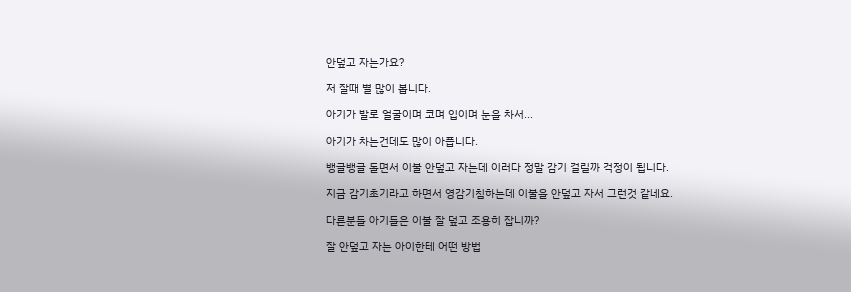안덮고 자는가요?

저 잘때 별 많이 봅니다.

아기가 발로 얼굴이며 코며 입이며 눈을 차서...

아기가 차는건데도 많이 아픕니다.

뱅글뱅글 돌면서 이불 안덮고 자는데 이러다 정말 감기 걸릴까 걱정이 됩니다.

지금 감기초기라고 하면서 영감기침하는데 이불을 안덮고 자서 그런것 같네요.

다른분들 아기들은 이불 잘 덮고 조용히 잡니까?

잘 안덮고 자는 아이한테 어떤 방법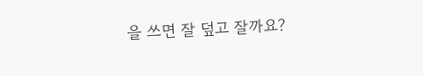을 쓰면 잘 덮고 잘까요?